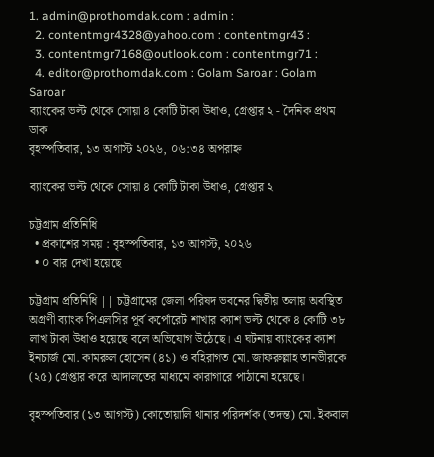1. admin@prothomdak.com : admin :
  2. contentmgr4328@yahoo.com : contentmgr43 :
  3. contentmgr7168@outlook.com : contentmgr71 :
  4. editor@prothomdak.com : Golam Saroar : Golam Saroar
ব্যাংকের ভল্ট থেকে সোয়া ৪ কোটি টাকা উধাও, গ্রেপ্তার ২ - দৈনিক প্রথম ডাক
বৃহস্পতিবার, ১৩ অগাস্ট ২০২৬, ০৬:৩৪ অপরাহ্ন

ব্যাংকের ভল্ট থেকে সোয়া ৪ কোটি টাকা উধাও, গ্রেপ্তার ২

চট্টগ্রাম প্রতিনিধি
  • প্রকাশের সময় : বৃহস্পতিবার, ১৩ আগস্ট, ২০২৬
  • ০ বার দেখা হয়েছে

চট্টগ্রাম প্রতিনিধি || চট্টগ্রামের জেলা পরিষদ ভবনের দ্বিতীয় তলায় অবস্থিত অগ্রণী ব্যাংক পিএলসির পূর্ব কর্পোরেট শাখার ক্যাশ ভল্ট থেকে ৪ কোটি ৩৮ লাখ টাকা উধাও হয়েছে বলে অভিযোগ উঠেছে। এ ঘটনায় ব্যাংকের ক্যাশ ইনচার্জ মো. কামরুল হোসেন (৪১) ও বহিরাগত মো. জাফরুল্লাহ তানভীরকে (২৫) গ্রেপ্তার করে আদালতের মাধ্যমে কারাগারে পাঠানো হয়েছে।

বৃহস্পতিবার (১৩ আগস্ট) কোতোয়ালি থানার পরিদর্শক (তদন্ত) মো. ইকবাল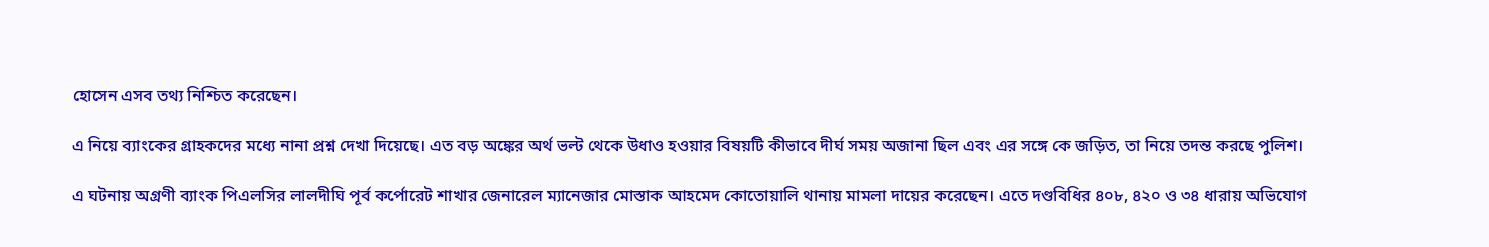হোসেন এসব তথ্য নিশ্চিত করেছেন।

এ নিয়ে ব্যাংকের গ্রাহকদের মধ্যে নানা প্রশ্ন দেখা দিয়েছে। এত বড় অঙ্কের অর্থ ভল্ট থেকে উধাও হওয়ার বিষয়টি কীভাবে দীর্ঘ সময় অজানা ছিল এবং এর সঙ্গে কে জড়িত, তা নিয়ে তদন্ত করছে পুলিশ।

এ ঘটনায় অগ্রণী ব্যাংক পিএলসির লালদীঘি পূর্ব কর্পোরেট শাখার জেনারেল ম্যানেজার মোস্তাক আহমেদ কোতোয়ালি থানায় মামলা দায়ের করেছেন। এতে দণ্ডবিধির ৪০৮, ৪২০ ও ৩৪ ধারায় অভিযোগ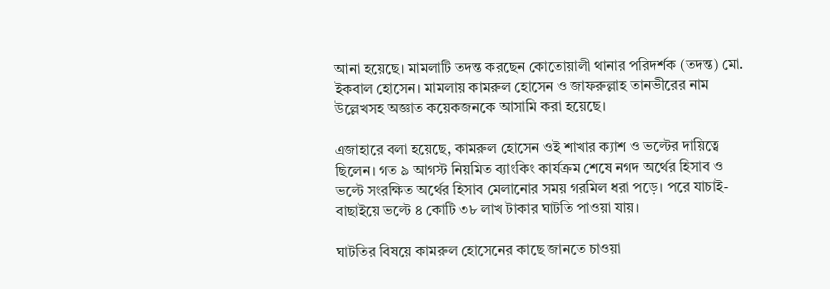আনা হয়েছে। মামলাটি তদন্ত করছেন কোতোয়ালী থানার পরিদর্শক (তদন্ত) মো. ইকবাল হোসেন। মামলায় কামরুল হোসেন ও জাফরুল্লাহ তানভীরের নাম উল্লেখসহ অজ্ঞাত কয়েকজনকে আসামি করা হয়েছে।

এজাহারে বলা হয়েছে, কামরুল হোসেন ওই শাখার ক্যাশ ও ভল্টের দায়িত্বে ছিলেন। গত ৯ আগস্ট নিয়মিত ব্যাংকিং কার্যক্রম শেষে নগদ অর্থের হিসাব ও ভল্টে সংরক্ষিত অর্থের হিসাব মেলানোর সময় গরমিল ধরা পড়ে। পরে যাচাই-বাছাইয়ে ভল্টে ৪ কোটি ৩৮ লাখ টাকার ঘাটতি পাওয়া যায়।

ঘাটতির বিষয়ে কামরুল হোসেনের কাছে জানতে চাওয়া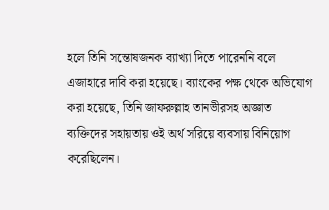হলে তিনি সন্তোষজনক ব্যাখ্যা দিতে পারেননি বলে এজাহারে দাবি করা হয়েছে। ব্যাংকের পক্ষ থেকে অভিযোগ করা হয়েছে, তিনি জাফরুল্লাহ তানভীরসহ অজ্ঞাত ব্যক্তিদের সহায়তায় ওই অর্থ সরিয়ে ব্যবসায় বিনিয়োগ করেছিলেন।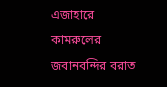এজাহারে কামরুলের জবানবন্দির বরাত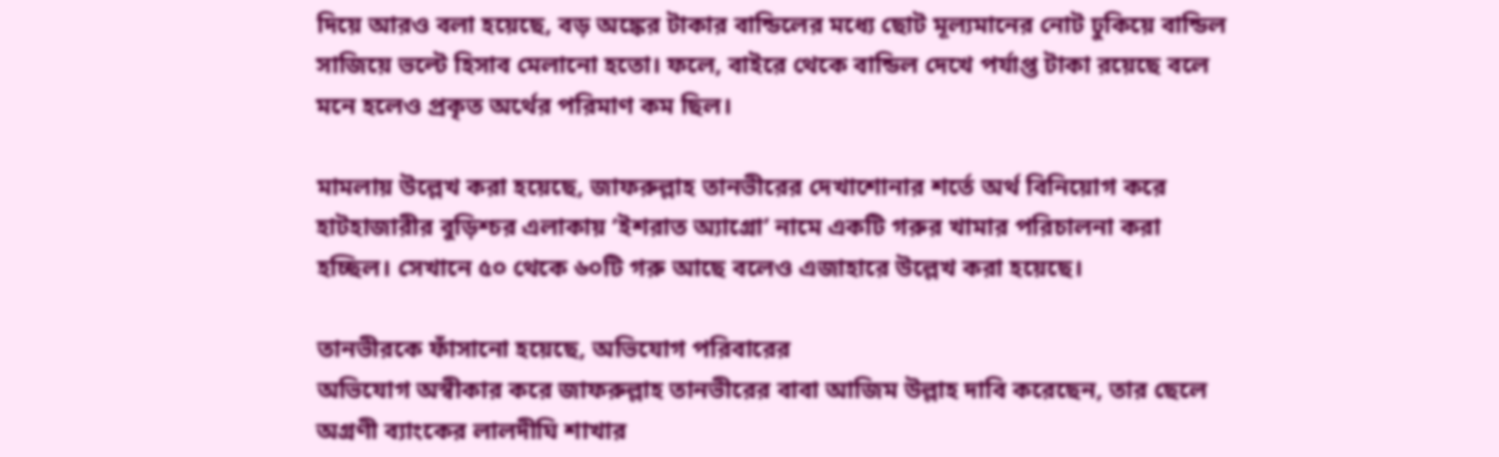দিয়ে আরও বলা হয়েছে, বড় অঙ্কের টাকার বান্ডিলের মধ্যে ছোট মূল্যমানের নোট ঢুকিয়ে বান্ডিল সাজিয়ে ভল্টে হিসাব মেলানো হতো। ফলে, বাইরে থেকে বান্ডিল দেখে পর্যাপ্ত টাকা রয়েছে বলে মনে হলেও প্রকৃত অর্থের পরিমাণ কম ছিল।

মামলায় উল্লেখ করা হয়েছে, জাফরুল্লাহ তানভীরের দেখাশোনার শর্তে অর্থ বিনিয়োগ করে হাটহাজারীর বুড়িশ্চর এলাকায় ‘ইশরাত অ্যাগ্রো’ নামে একটি গরুর খামার পরিচালনা করা হচ্ছিল। সেখানে ৫০ থেকে ৬০টি গরু আছে বলেও এজাহারে উল্লেখ করা হয়েছে।

তানভীরকে ফাঁসানো হয়েছে, অভিযোগ পরিবারের
অভিযোগ অস্বীকার করে জাফরুল্লাহ তানভীরের বাবা আজিম উল্লাহ দাবি করেছেন, তার ছেলে অগ্রণী ব্যাংকের লালদীঘি শাখার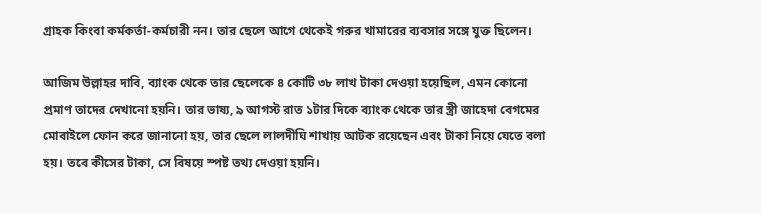গ্রাহক কিংবা কর্মকর্তা-কর্মচারী নন। তার ছেলে আগে থেকেই গরুর খামারের ব্যবসার সঙ্গে যুক্ত ছিলেন।

আজিম উল্লাহর দাবি, ব্যাংক থেকে তার ছেলেকে ৪ কোটি ৩৮ লাখ টাকা দেওয়া হয়েছিল, এমন কোনো প্রমাণ তাদের দেখানো হয়নি। তার ভাষ্য, ৯ আগস্ট রাত ১টার দিকে ব্যাংক থেকে তার স্ত্রী জাহেদা বেগমের মোবাইলে ফোন করে জানানো হয়, তার ছেলে লালদীঘি শাখায় আটক রয়েছেন এবং টাকা নিয়ে যেতে বলা হয়। তবে কীসের টাকা, সে বিষয়ে স্পষ্ট তথ্য দেওয়া হয়নি।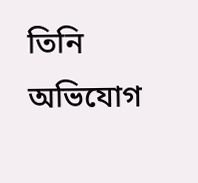তিনি অভিযোগ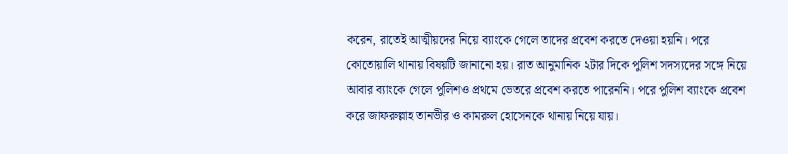করেন, রাতেই আত্মীয়দের নিয়ে ব্যাংকে গেলে তাদের প্রবেশ করতে দেওয়া হয়নি। পরে কোতোয়ালি থানায় বিষয়টি জানানো হয়। রাত আনুমানিক ২টার দিকে পুলিশ সদস্যদের সঙ্গে নিয়ে আবার ব্যাংকে গেলে পুলিশও প্রথমে ভেতরে প্রবেশ করতে পারেননি। পরে পুলিশ ব্যাংকে প্রবেশ করে জাফরুল্লাহ তানভীর ও কামরুল হোসেনকে থানায় নিয়ে যায়।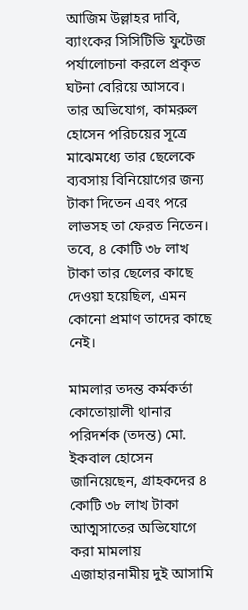আজিম উল্লাহর দাবি, ব্যাংকের সিসিটিভি ফুটেজ পর্যালোচনা করলে প্রকৃত ঘটনা বেরিয়ে আসবে। তার অভিযোগ, কামরুল হোসেন পরিচয়ের সূত্রে মাঝেমধ্যে তার ছেলেকে ব্যবসায় বিনিয়োগের জন্য টাকা দিতেন এবং পরে লাভসহ তা ফেরত নিতেন। তবে, ৪ কোটি ৩৮ লাখ টাকা তার ছেলের কাছে দেওয়া হয়েছিল, এমন কোনো প্রমাণ তাদের কাছে নেই।

মামলার তদন্ত কর্মকর্তা কোতোয়ালী থানার পরিদর্শক (তদন্ত) মো. ইকবাল হোসেন জানিয়েছেন, গ্রাহকদের ৪ কোটি ৩৮ লাখ টাকা আত্মসাতের অভিযোগে করা মামলায় এজাহারনামীয় দুই আসামি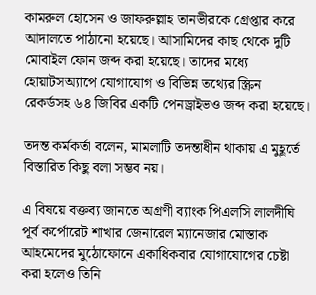কামরুল হোসেন ও জাফরুল্লাহ তানভীরকে গ্রেপ্তার করে আদালতে পাঠানো হয়েছে। আসামিদের কাছ থেকে দুটি মোবাইল ফোন জব্দ করা হয়েছে। তাদের মধ্যে হোয়াটসঅ্যাপে যোগাযোগ ও বিভিন্ন তথ্যের স্ক্রিন রেকর্ডসহ ৬৪ জিবির একটি পেনড্রাইভও জব্দ করা হয়েছে।

তদন্ত কর্মকর্তা বলেন, মামলাটি তদন্তাধীন থাকায় এ মুহূর্তে বিস্তারিত কিছু বলা সম্ভব নয়।

এ বিষয়ে বক্তব্য জানতে অগ্রণী ব্যাংক পিএলসি লালদীঘি পূর্ব কর্পোরেট শাখার জেনারেল ম্যানেজার মোস্তাক আহমেদের মুঠোফোনে একাধিকবার যোগাযোগের চেষ্টা করা হলেও তিনি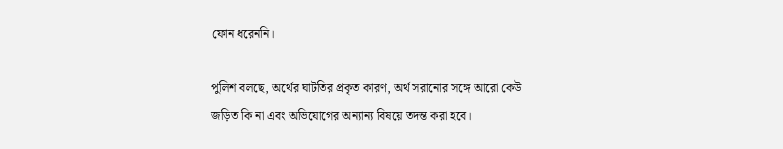ফোন ধরেননি।

পুলিশ বলছে, অর্থের ঘাটতির প্রকৃত কারণ, অর্থ সরানোর সঙ্গে আরো কেউ জড়িত কি না এবং অভিযোগের অন্যান্য বিষয়ে তদন্ত করা হবে।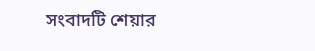সংবাদটি শেয়ার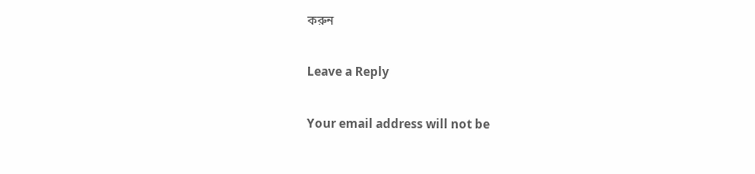করুন

Leave a Reply

Your email address will not be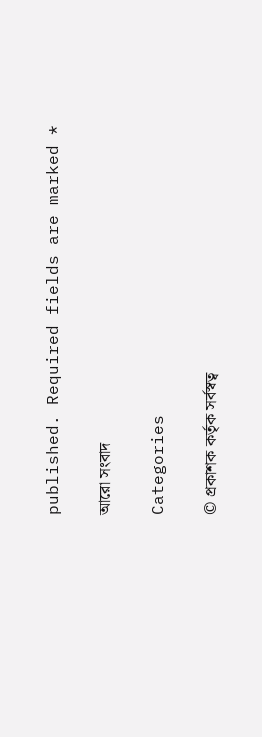published. Required fields are marked *

আরো সংবাদ

Categories

© প্রকাশক কর্তৃক সর্বস্বত্ব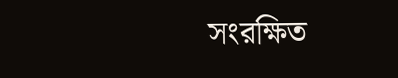সংরক্ষিত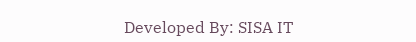Developed By: SISA IT